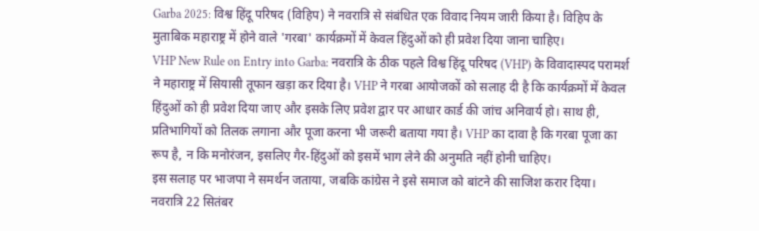Garba 2025: विश्व हिंदू परिषद (विहिप) ने नवरात्रि से संबंधित एक विवाद नियम जारी किया है। विहिप के मुताबिक महाराष्ट्र में होने वाले 'गरबा' कार्यक्रमों में केवल हिंदुओं को ही प्रवेश दिया जाना चाहिए।
VHP New Rule on Entry into Garba: नवरात्रि के ठीक पहले विश्व हिंदू परिषद (VHP) के विवादास्पद परामर्श ने महाराष्ट्र में सियासी तूफान खड़ा कर दिया है। VHP ने गरबा आयोजकों को सलाह दी है कि कार्यक्रमों में केवल हिंदुओं को ही प्रवेश दिया जाए और इसके लिए प्रवेश द्वार पर आधार कार्ड की जांच अनिवार्य हो। साथ ही, प्रतिभागियों को तिलक लगाना और पूजा करना भी जरूरी बताया गया है। VHP का दावा है कि गरबा पूजा का रूप है, न कि मनोरंजन, इसलिए गैर-हिंदुओं को इसमें भाग लेने की अनुमति नहीं होनी चाहिए।
इस सलाह पर भाजपा ने समर्थन जताया, जबकि कांग्रेस ने इसे समाज को बांटने की साजिश करार दिया। नवरात्रि 22 सितंबर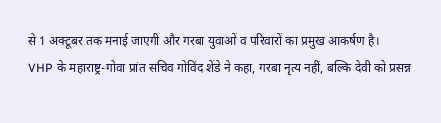से 1 अक्टूबर तक मनाई जाएगी और गरबा युवाओं व परिवारों का प्रमुख आकर्षण है।
VHP के महाराष्ट्र-गोवा प्रांत सचिव गोविंद शेंडे ने कहा, गरबा नृत्य नहीं, बल्कि देवी को प्रसन्न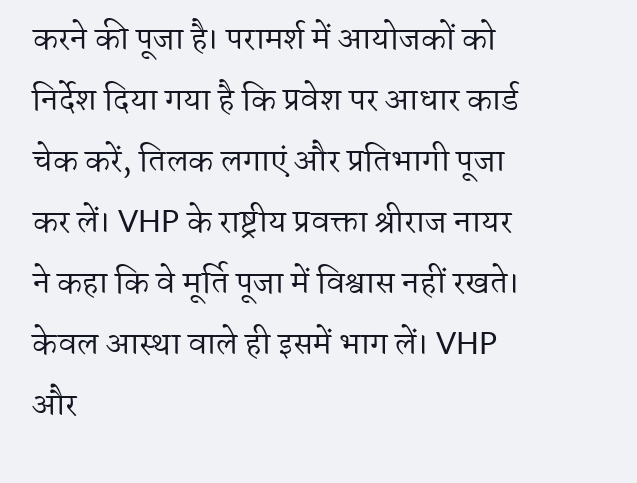करने की पूजा है। परामर्श में आयोजकों को निर्देश दिया गया है कि प्रवेश पर आधार कार्ड चेक करें, तिलक लगाएं और प्रतिभागी पूजा कर लें। VHP के राष्ट्रीय प्रवक्ता श्रीराज नायर ने कहा कि वे मूर्ति पूजा में विश्वास नहीं रखते। केवल आस्था वाले ही इसमें भाग लें। VHP और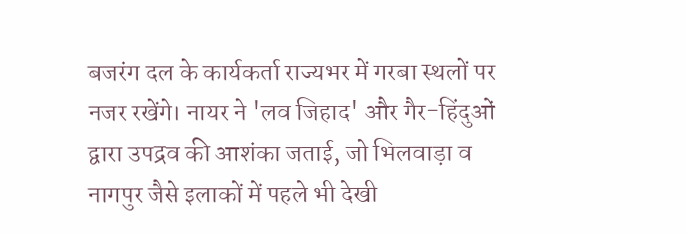बजरंग दल के कार्यकर्ता राज्यभर में गरबा स्थलों पर नजर रखेंगे। नायर ने 'लव जिहाद' और गैर-हिंदुओं द्वारा उपद्रव की आशंका जताई, जो भिलवाड़ा व नागपुर जैसे इलाकों में पहले भी देखी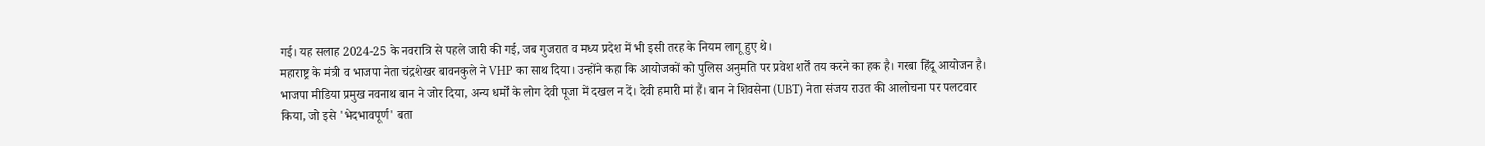गई। यह सलाह 2024-25 के नवरात्रि से पहले जारी की गई, जब गुजरात व मध्य प्रदेश में भी इसी तरह के नियम लागू हुए थे।
महाराष्ट्र के मंत्री व भाजपा नेता चंद्रशेखर बावनकुले ने VHP का साथ दिया। उन्होंने कहा कि आयोजकों को पुलिस अनुमति पर प्रवेश शर्तें तय करने का हक है। गरबा हिंदू आयोजन है। भाजपा मीडिया प्रमुख नवनाथ बान ने जोर दिया, अन्य धर्मों के लोग देवी पूजा में दखल न दें। देवी हमारी मां हैं। बान ने शिवसेना (UBT) नेता संजय राउत की आलोचना पर पलटवार किया, जो इसे 'भेदभावपूर्ण' बता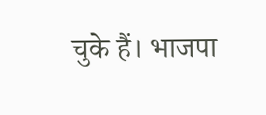चुके हैं। भाजपा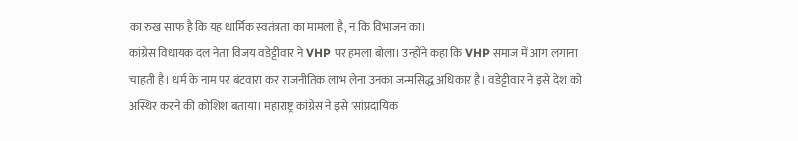का रुख साफ है कि यह धार्मिक स्वतंत्रता का मामला है, न कि विभाजन का।
कांग्रेस विधायक दल नेता विजय वडेट्टीवार ने VHP पर हमला बोला। उन्होंने कहा कि VHP समाज में आग लगाना चाहती है। धर्म के नाम पर बंटवारा कर राजनीतिक लाभ लेना उनका जन्मसिद्ध अधिकार है। वडेट्टीवार ने इसे देश को अस्थिर करने की कोशिश बताया। महाराष्ट्र कांग्रेस ने इसे 'सांप्रदायिक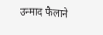उन्माद फैलाने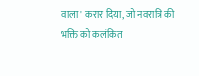वाला' करार दिया, जो नवरात्रि की भक्ति को कलंकित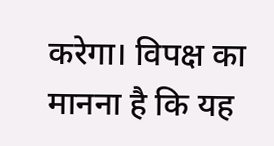करेगा। विपक्ष का मानना है कि यह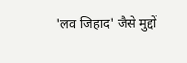'लव जिहाद' जैसे मुद्दों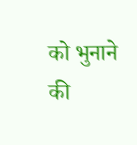को भुनाने की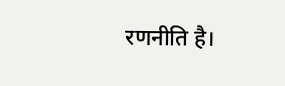रणनीति है।